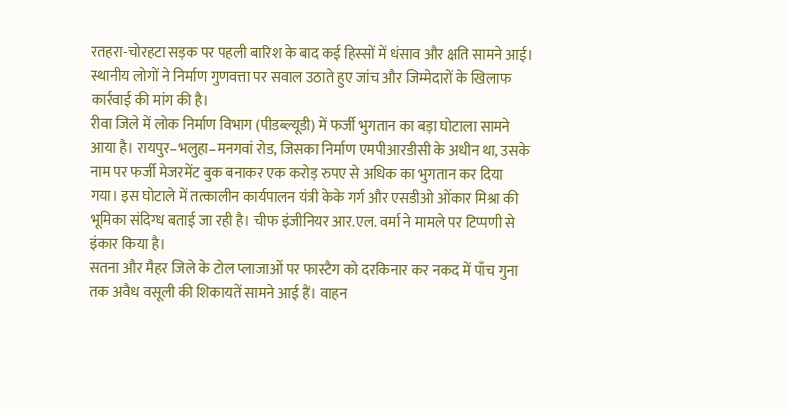रतहरा-चोरहटा सड़क पर पहली बारिश के बाद कई हिस्सों में धंसाव और क्षति सामने आई। स्थानीय लोगों ने निर्माण गुणवत्ता पर सवाल उठाते हुए जांच और जिम्मेदारों के खिलाफ कार्रवाई की मांग की है।
रीवा जिले में लोक निर्माण विभाग (पीडब्ल्यूडी) में फर्जी भुगतान का बड़ा घोटाला सामने आया है। रायपुर–भलुहा–मनगवां रोड, जिसका निर्माण एमपीआरडीसी के अधीन था, उसके नाम पर फर्जी मेजरमेंट बुक बनाकर एक करोड़ रुपए से अधिक का भुगतान कर दिया गया। इस घोटाले में तत्कालीन कार्यपालन यंत्री केके गर्ग और एसडीओ ओंकार मिश्रा की भूमिका संदिग्ध बताई जा रही है। चीफ इंजीनियर आर.एल. वर्मा ने मामले पर टिप्पणी से इंकार किया है।
सतना और मैहर जिले के टोल प्लाजाओं पर फास्टैग को दरकिनार कर नकद में पाँच गुना तक अवैध वसूली की शिकायतें सामने आई हैं। वाहन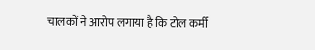चालकों ने आरोप लगाया है कि टोल कर्मी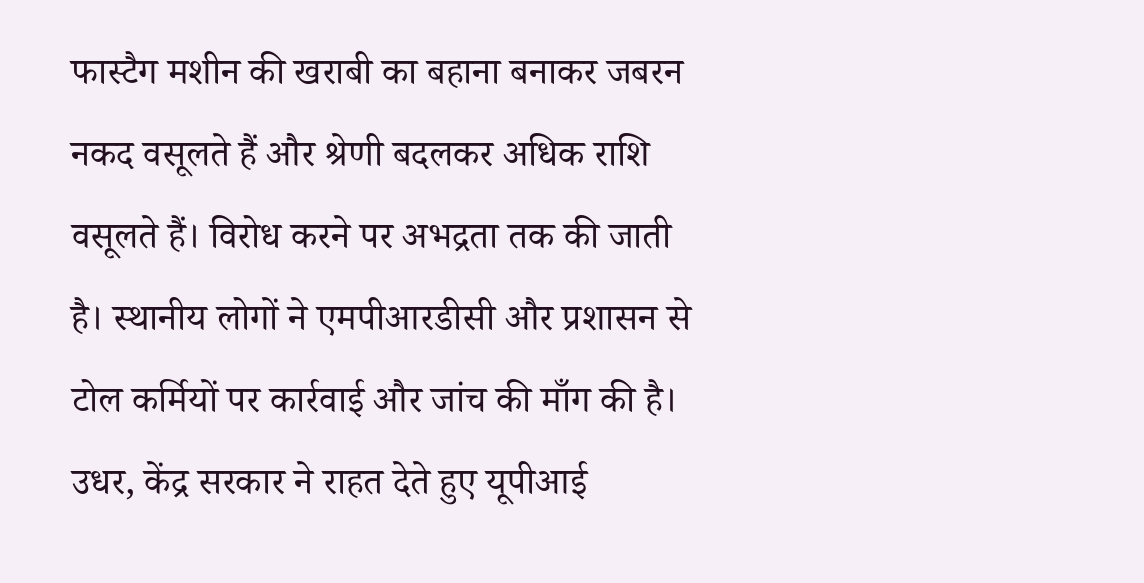फास्टैग मशीन की खराबी का बहाना बनाकर जबरन नकद वसूलते हैं और श्रेणी बदलकर अधिक राशि वसूलते हैं। विरोध करने पर अभद्रता तक की जाती है। स्थानीय लोगों ने एमपीआरडीसी और प्रशासन से टोल कर्मियों पर कार्रवाई और जांच की माँग की है। उधर, केंद्र सरकार ने राहत देते हुए यूपीआई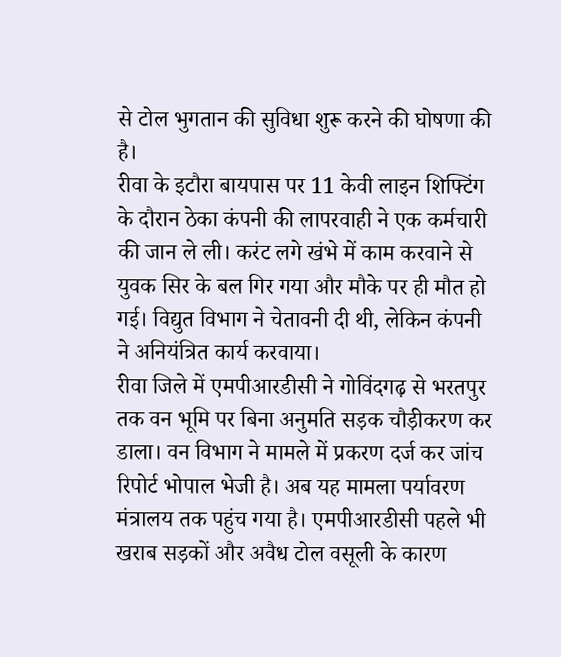से टोल भुगतान की सुविधा शुरू करने की घोषणा की है।
रीवा के इटौरा बायपास पर 11 केवी लाइन शिफ्टिंग के दौरान ठेका कंपनी की लापरवाही ने एक कर्मचारी की जान ले ली। करंट लगे खंभे में काम करवाने से युवक सिर के बल गिर गया और मौके पर ही मौत हो गई। विद्युत विभाग ने चेतावनी दी थी, लेकिन कंपनी ने अनियंत्रित कार्य करवाया।
रीवा जिले में एमपीआरडीसी ने गोविंदगढ़ से भरतपुर तक वन भूमि पर बिना अनुमति सड़क चौड़ीकरण कर डाला। वन विभाग ने मामले में प्रकरण दर्ज कर जांच रिपोर्ट भोपाल भेजी है। अब यह मामला पर्यावरण मंत्रालय तक पहुंच गया है। एमपीआरडीसी पहले भी खराब सड़कों और अवैध टोल वसूली के कारण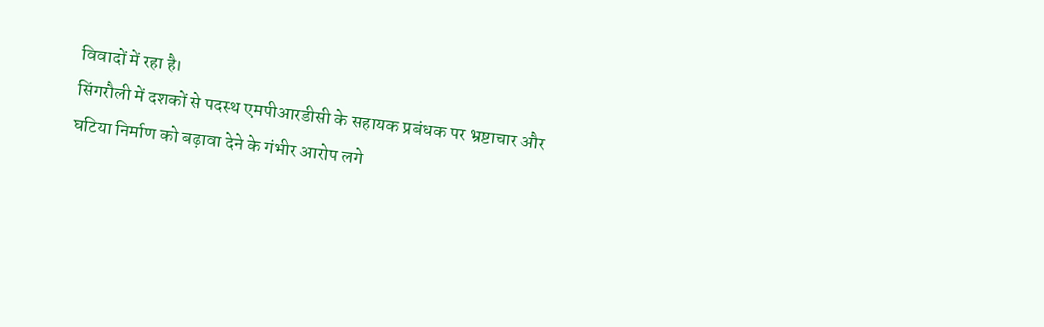विवादों में रहा है।
सिंगरौली में दशकों से पदस्थ एमपीआरडीसी के सहायक प्रबंधक पर भ्रष्टाचार और घटिया निर्माण को बढ़ावा देने के गंभीर आरोप लगे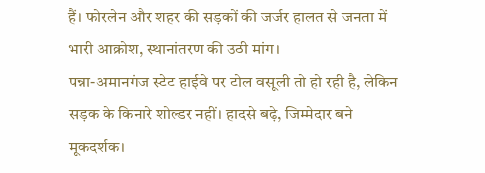हैं। फोरलेन और शहर की सड़कों की जर्जर हालत से जनता में भारी आक्रोश, स्थानांतरण की उठी मांग।
पन्ना-अमानगंज स्टेट हाईवे पर टोल वसूली तो हो रही है, लेकिन सड़क के किनारे शोल्डर नहीं। हादसे बढ़े, जिम्मेदार बने मूकदर्शक।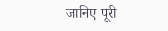जानिए पूरी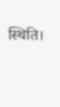स्थिति।